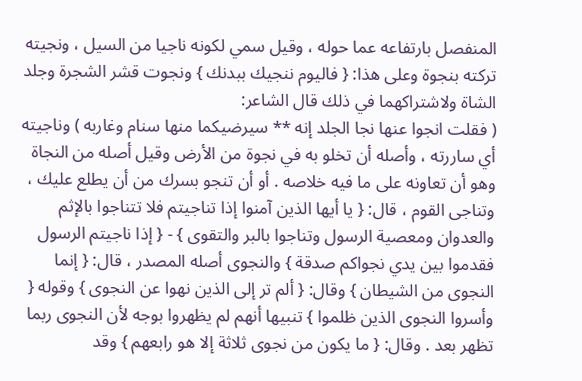المنفصل بارتفاعه عما حوله ، وقيل سمي لكونه ناجيا من السيل ، ونجيته تركته بنجوة وعلى هذا: { فاليوم ننجيك ببدنك } ونجوت قشر الشجرة وجلد الشاة ولاشتراكهما في ذلك قال الشاعر:
( فقلت انجوا عنها نجا الجلد إنه ** سيرضيكما منها سنام وغاربه ) وناجيته أي ساررته ، وأصله أن تخلو به في نجوة من الأرض وقيل أصله من النجاة وهو أن تعاونه على ما فيه خلاصه . أو أن تنجو بسرك من أن يطلع عليك ، وتناجى القوم ، قال: { يا أيها الذين آمنوا إذا تناجيتم فلا تتناجوا بالإثم والعدوان ومعصية الرسول وتناجوا بالبر والتقوى } - { إذا ناجيتم الرسول فقدموا بين يدي نجواكم صدقة } والنجوى أصله المصدر ، قال: { إنما النجوى من الشيطان } وقال: { ألم تر إلى الذين نهوا عن النجوى } وقوله { وأسروا النجوى الذين ظلموا } تنبيها أنهم لم يظهروا بوجه لأن النجوى ربما تظهر بعد . وقال: { ما يكون من نجوى ثلاثة إلا هو رابعهم } وقد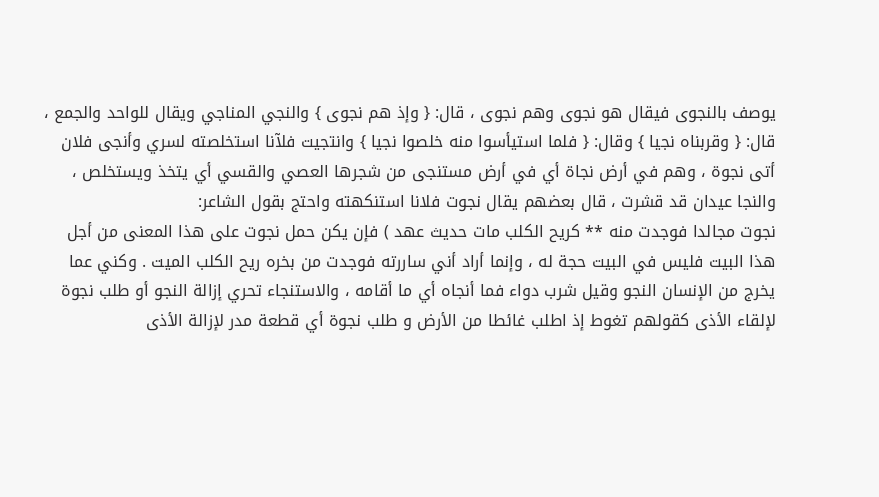يوصف بالنجوى فيقال هو نجوى وهم نجوى ، قال: { وإذ هم نجوى } والنجي المناجي ويقال للواحد والجمع ، قال: { وقربناه نجيا } وقال: { فلما استيأسوا منه خلصوا نجيا } وانتجيت فلآنا استخلصته لسري وأنجى فلان أتى نجوة ، وهم في أرض نجاة أي في أرض مستنجى من شجرها العصي والقسي أي يتخذ ويستخلص ، والنجا عيدان قد قشرت ، قال بعضهم يقال نجوت فلانا استنكهته واحتج بقول الشاعر:
نجوت مجالدا فوجدت منه ** كريح الكلب مات حديث عهد ) فإن يكن حمل نجوت على هذا المعنى من أجل هذا البيت فليس في البيت حجة له ، وإنما أراد أني ساررته فوجدت من بخره ريح الكلب الميت . وكني عما يخرج من الإنسان النجو وقيل شرب دواء فما أنجاه أي ما أقامه ، والاستنجاء تحري إزالة النجو أو طلب نجوة لإلقاء الأذى كقولهم تغوط إذ اطلب غائطا من الأرض و طلب نجوة أي قطعة مدر لإزالة الأذى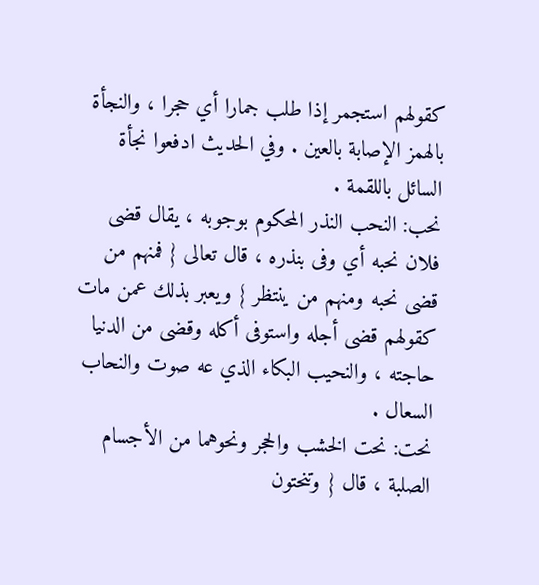كقولهم استجمر إذا طلب جمارا أي حجرا ، والنجأة بالهمز الإصابة بالعين . وفي الحديث ادفعوا نجأة السائل باللقمة .
نحب: النحب النذر المحكوم بوجوبه ، يقال قضى فلان نحبه أي وفى بنذره ، قال تعالى { فمنهم من قضى نحبه ومنهم من ينتظر } ويعبر بذلك عمن مات كقولهم قضى أجله واستوفى أكله وقضى من الدنيا حاجته ، والنحيب البكاء الذي عه صوت والنحاب السعال .
نحت: نحت الخشب والحجر ونحوهما من الأجسام الصلبة ، قال { وتنحتون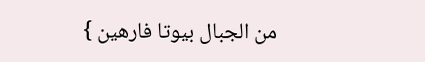من الجبال بيوتا فارهين }